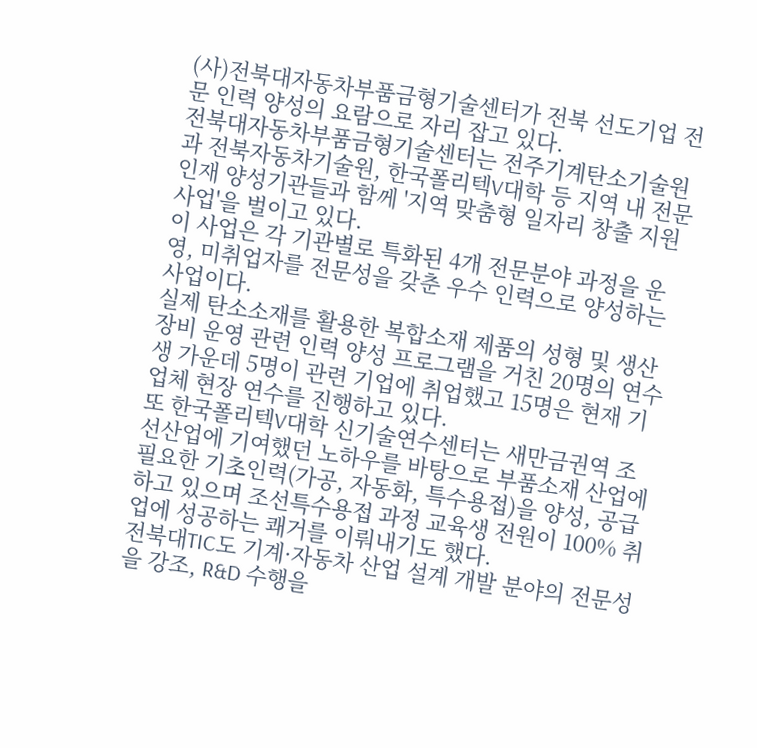(사)전북대자동차부품금형기술센터가 전북 선도기업 전문 인력 양성의 요람으로 자리 잡고 있다.
전북대자동차부품금형기술센터는 전주기계탄소기술원과 전북자동차기술원, 한국폴리텍V대학 등 지역 내 전문 인재 양성기관들과 함께 '지역 맞춤형 일자리 창출 지원 사업'을 벌이고 있다.
이 사업은 각 기관별로 특화된 4개 전문분야 과정을 운영, 미취업자를 전문성을 갖춘 우수 인력으로 양성하는 사업이다.
실제 탄소소재를 활용한 복합소재 제품의 성형 및 생산 장비 운영 관련 인력 양성 프로그램을 거친 20명의 연수생 가운데 5명이 관련 기업에 취업했고 15명은 현재 기업체 현장 연수를 진행하고 있다.
또 한국폴리텍V대학 신기술연수센터는 새만금권역 조선산업에 기여했던 노하우를 바탕으로 부품소재 산업에 필요한 기초인력(가공, 자동화, 특수용접)을 양성, 공급하고 있으며 조선특수용접 과정 교육생 전원이 100% 취업에 성공하는 쾌거를 이뤄내기도 했다.
전북대TIC도 기계·자동차 산업 설계 개발 분야의 전문성을 강조, R&D 수행을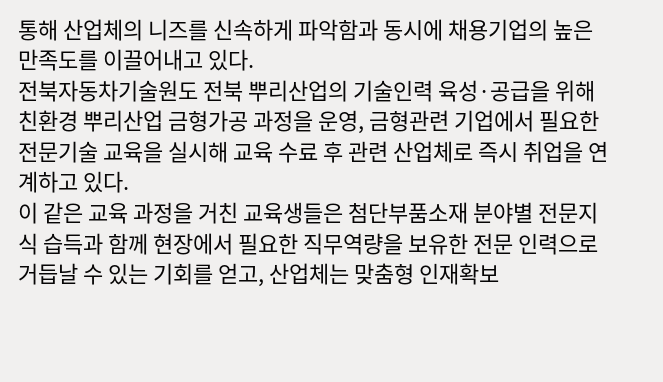통해 산업체의 니즈를 신속하게 파악함과 동시에 채용기업의 높은 만족도를 이끌어내고 있다.
전북자동차기술원도 전북 뿌리산업의 기술인력 육성·공급을 위해 친환경 뿌리산업 금형가공 과정을 운영, 금형관련 기업에서 필요한 전문기술 교육을 실시해 교육 수료 후 관련 산업체로 즉시 취업을 연계하고 있다.
이 같은 교육 과정을 거친 교육생들은 첨단부품소재 분야별 전문지식 습득과 함께 현장에서 필요한 직무역량을 보유한 전문 인력으로 거듭날 수 있는 기회를 얻고, 산업체는 맞춤형 인재확보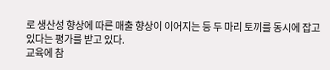로 생산성 향상에 따른 매출 향상이 이어지는 등 두 마리 토끼를 동시에 잡고 있다는 평가를 받고 있다.
교육에 참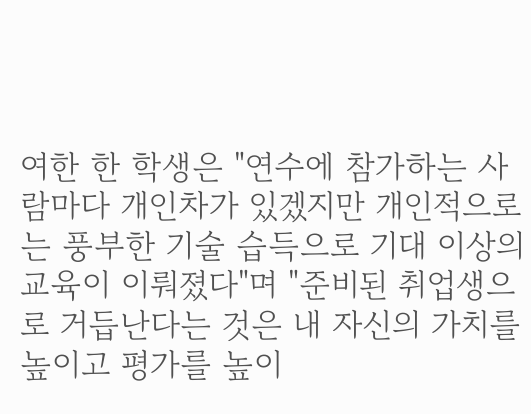여한 한 학생은 "연수에 참가하는 사람마다 개인차가 있겠지만 개인적으로는 풍부한 기술 습득으로 기대 이상의 교육이 이뤄졌다"며 "준비된 취업생으로 거듭난다는 것은 내 자신의 가치를 높이고 평가를 높이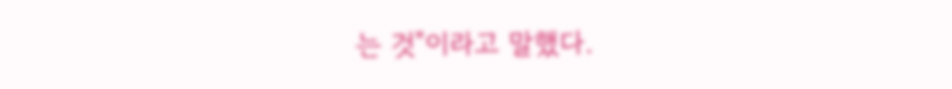는 것"이라고 말했다.